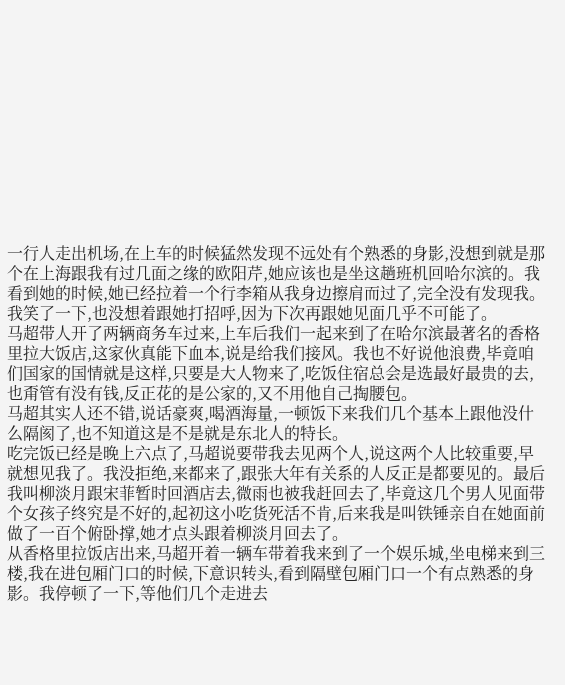一行人走出机场,在上车的时候猛然发现不远处有个熟悉的身影,没想到就是那个在上海跟我有过几面之缘的欧阳芹,她应该也是坐这趟班机回哈尔滨的。我看到她的时候,她已经拉着一个行李箱从我身边擦肩而过了,完全没有发现我。我笑了一下,也没想着跟她打招呼,因为下次再跟她见面几乎不可能了。
马超带人开了两辆商务车过来,上车后我们一起来到了在哈尔滨最著名的香格里拉大饭店,这家伙真能下血本,说是给我们接风。我也不好说他浪费,毕竟咱们国家的国情就是这样,只要是大人物来了,吃饭住宿总会是选最好最贵的去,也甭管有没有钱,反正花的是公家的,又不用他自己掏腰包。
马超其实人还不错,说话豪爽,喝酒海量,一顿饭下来我们几个基本上跟他没什么隔阂了,也不知道这是不是就是东北人的特长。
吃完饭已经是晚上六点了,马超说要带我去见两个人,说这两个人比较重要,早就想见我了。我没拒绝,来都来了,跟张大年有关系的人反正是都要见的。最后我叫柳淡月跟宋菲暂时回酒店去,微雨也被我赶回去了,毕竟这几个男人见面带个女孩子终究是不好的,起初这小吃货死活不肯,后来我是叫铁锤亲自在她面前做了一百个俯卧撑,她才点头跟着柳淡月回去了。
从香格里拉饭店出来,马超开着一辆车带着我来到了一个娱乐城,坐电梯来到三楼,我在进包厢门口的时候,下意识转头,看到隔壁包厢门口一个有点熟悉的身影。我停顿了一下,等他们几个走进去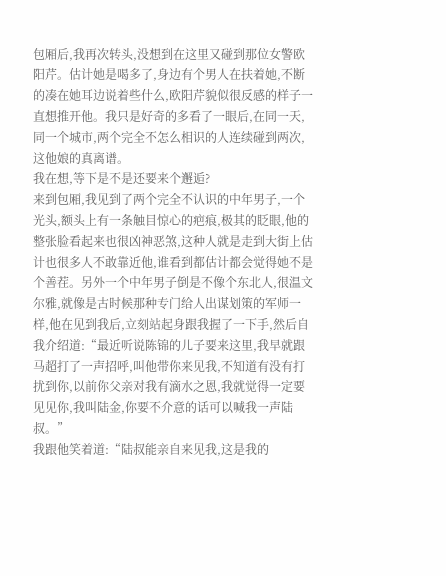包厢后,我再次转头,没想到在这里又碰到那位女警欧阳芹。估计她是喝多了,身边有个男人在扶着她,不断的凑在她耳边说着些什么,欧阳芹貌似很反感的样子一直想推开他。我只是好奇的多看了一眼后,在同一天,同一个城市,两个完全不怎么相识的人连续碰到两次,这他娘的真离谱。
我在想,等下是不是还要来个邂逅?
来到包厢,我见到了两个完全不认识的中年男子,一个光头,额头上有一条触目惊心的疤痕,极其的眨眼,他的整张脸看起来也很凶神恶煞,这种人就是走到大街上估计也很多人不敢靠近他,谁看到都估计都会觉得她不是个善茬。另外一个中年男子倒是不像个东北人,很温文尔雅,就像是古时候那种专门给人出谋划策的军师一样,他在见到我后,立刻站起身跟我握了一下手,然后自我介绍道:“最近听说陈锦的儿子要来这里,我早就跟马超打了一声招呼,叫他带你来见我,不知道有没有打扰到你,以前你父亲对我有滴水之恩,我就觉得一定要见见你,我叫陆金,你要不介意的话可以喊我一声陆叔。”
我跟他笑着道:“陆叔能亲自来见我,这是我的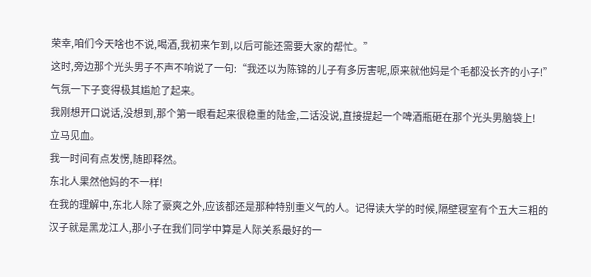荣幸,咱们今天啥也不说,喝酒,我初来乍到,以后可能还需要大家的帮忙。”
这时,旁边那个光头男子不声不响说了一句:“我还以为陈锦的儿子有多厉害呢,原来就他妈是个毛都没长齐的小子!”
气氛一下子变得极其尴尬了起来。
我刚想开口说话,没想到,那个第一眼看起来很稳重的陆金,二话没说,直接提起一个啤酒瓶砸在那个光头男脑袋上!
立马见血。
我一时间有点发愣,随即释然。
东北人果然他妈的不一样!
在我的理解中,东北人除了豪爽之外,应该都还是那种特别重义气的人。记得读大学的时候,隔壁寝室有个五大三粗的汉子就是黑龙江人,那小子在我们同学中算是人际关系最好的一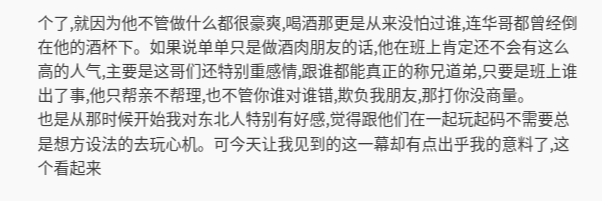个了,就因为他不管做什么都很豪爽,喝酒那更是从来没怕过谁,连华哥都曾经倒在他的酒杯下。如果说单单只是做酒肉朋友的话,他在班上肯定还不会有这么高的人气,主要是这哥们还特别重感情,跟谁都能真正的称兄道弟,只要是班上谁出了事,他只帮亲不帮理,也不管你谁对谁错,欺负我朋友,那打你没商量。
也是从那时候开始我对东北人特别有好感,觉得跟他们在一起玩起码不需要总是想方设法的去玩心机。可今天让我见到的这一幕却有点出乎我的意料了,这个看起来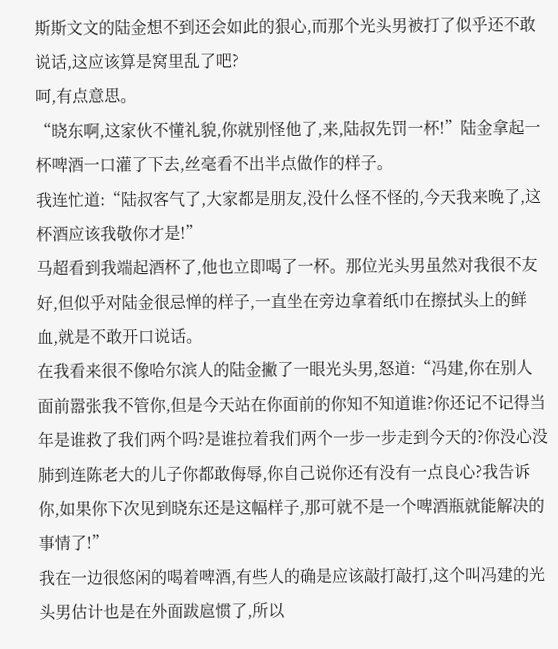斯斯文文的陆金想不到还会如此的狠心,而那个光头男被打了似乎还不敢说话,这应该算是窝里乱了吧?
呵,有点意思。
“晓东啊,这家伙不懂礼貌,你就别怪他了,来,陆叔先罚一杯!”陆金拿起一杯啤酒一口灌了下去,丝毫看不出半点做作的样子。
我连忙道:“陆叔客气了,大家都是朋友,没什么怪不怪的,今天我来晚了,这杯酒应该我敬你才是!”
马超看到我端起酒杯了,他也立即喝了一杯。那位光头男虽然对我很不友好,但似乎对陆金很忌惮的样子,一直坐在旁边拿着纸巾在擦拭头上的鲜血,就是不敢开口说话。
在我看来很不像哈尔滨人的陆金撇了一眼光头男,怒道:“冯建,你在别人面前嚣张我不管你,但是今天站在你面前的你知不知道谁?你还记不记得当年是谁救了我们两个吗?是谁拉着我们两个一步一步走到今天的?你没心没肺到连陈老大的儿子你都敢侮辱,你自己说你还有没有一点良心?我告诉你,如果你下次见到晓东还是这幅样子,那可就不是一个啤酒瓶就能解决的事情了!”
我在一边很悠闲的喝着啤酒,有些人的确是应该敲打敲打,这个叫冯建的光头男估计也是在外面跋扈惯了,所以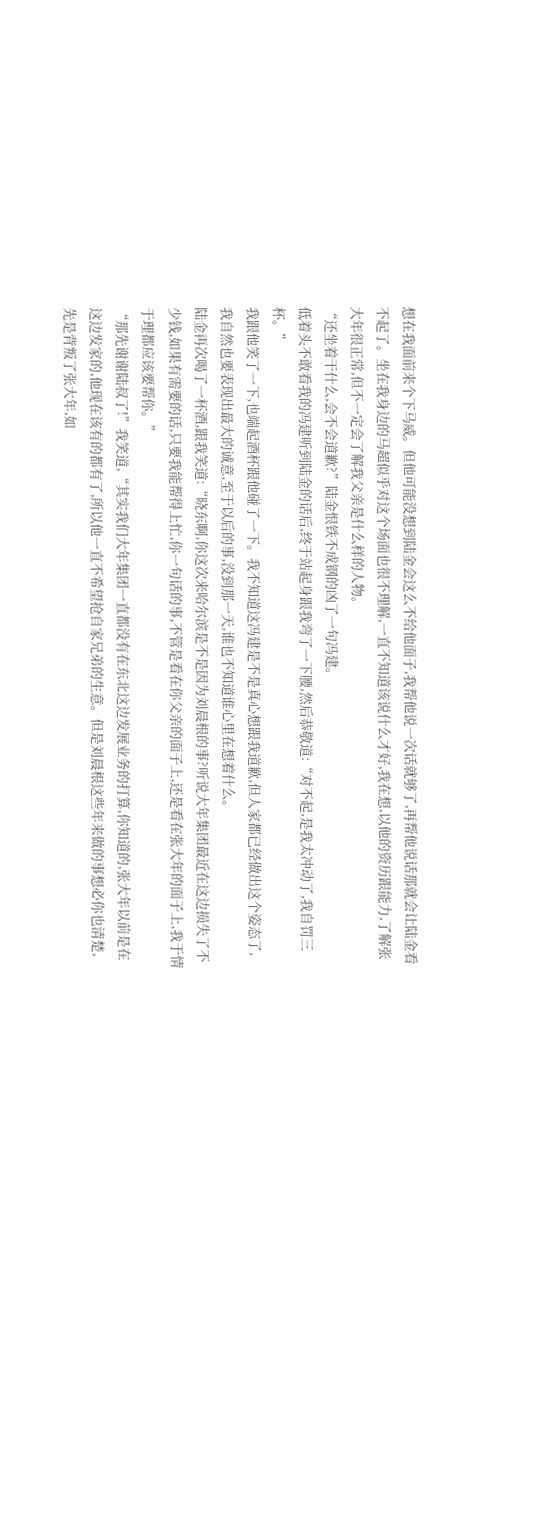想在我面前来个下马威。但他可能没想到陆金会这么不给他面子,我帮他说一次话就够了,再帮他说话那就会让陆金看不起了。坐在我身边的马超似乎对这个场面也很不理解,一直不知道该说什么才好,我在想,以他的资历跟能力,了解张大年很正常,但不一定会了解我父亲是什么样的人物。
“还坐着干什么,会不会道歉?”陆金恨铁不成钢的凶了一句冯建。
低着头不敢看我的冯建听到陆金的话后,终于站起身跟我弯了一下腰,然后恭敬道:“对不起,是我太冲动了,我自罚三杯。”
我跟他笑了一下,也端起酒杯跟他碰了一下。我不知道这冯建是不是真心想跟我道歉,但人家都已经做出这个姿态了,我自然也要表现出最大的诚意,至于以后的事,没到那一天,谁也不知道谁心里在想着什么。
陆金再次喝了一杯酒,跟我笑道:“晓东啊,你这次来哈尔滨是不是因为刘晨根的事?听说大年集团最近在这边损失了不少钱,如果有需要的话,只要我能帮得上忙,你一句话的事,不管是看在你父亲的面子上,还是看在张大年的面子上,我于情于理都应该要帮你。”
“那先谢谢陆叔了!”我笑道,“其实我们大年集团一直都没有在东北这边发展业务的打算,你知道的,张大年以前是在这边发家的,他现在该有的都有了,所以他一直不希望抢自家兄弟的生意。但是刘晨根这些年来做的事想必你也清楚,先是背叛了张大年,如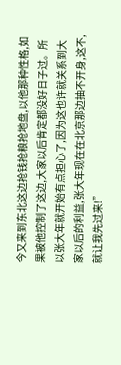今又来到东北这边抢钱抢粮抢地盘,以他那种性格,如果被他控制了这边,大家以后肯定都没好日子过。所以张大年就开始有点担心了,因为这也许就关系到大家以后的利益,张大年现在在北京那边抽不开身,这不,就让我先过来!”